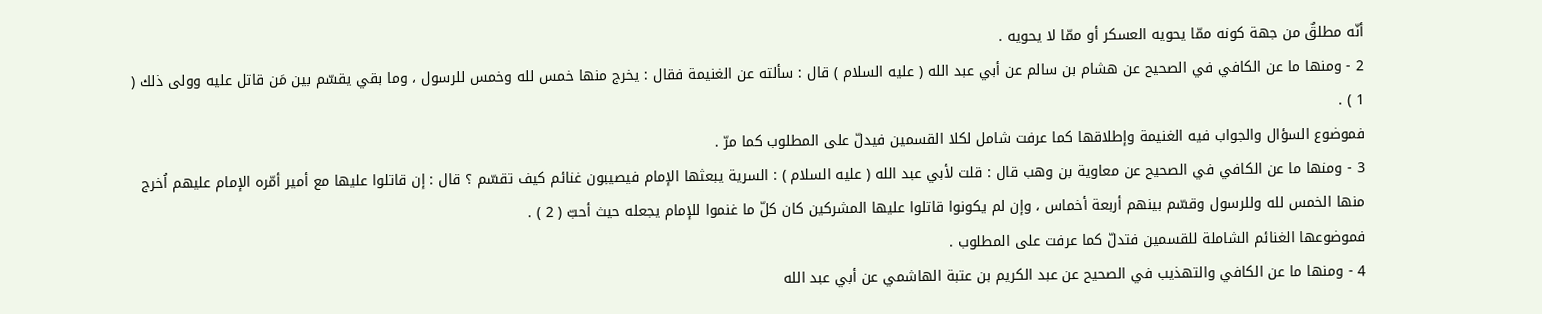أنّه مطلقٌ من جهة كونه ممّا يحويه العسكر أو ممّا لا يحويه .
2 - ومنها ما عن الكافي في الصحيح عن هشام بن سالم عن أبي عبد الله ( عليه السلام ) قال : سألته عن الغنيمة فقال : يخرج منها خمس لله وخمس للرسول ، وما بقي يقسّم بين مَن قاتل عليه وولى ذلك ( 1 ) .
فموضوع السؤال والجواب فيه الغنيمة وإطلاقها كما عرفت شامل لكلا القسمين فيدلّ على المطلوب كما مرّ .
3 - ومنها ما عن الكافي في الصحيح عن معاوية بن وهب قال : قلت لأبي عبد الله ( عليه السلام ) : السرية يبعثها الإمام فيصيبون غنائم كيف تقسّم ؟ قال : إن قاتلوا عليها مع أمير أمّره الإمام عليهم اُخرج منها الخمس لله وللرسول وقسّم بينهم أربعة أخماس ، وإن لم يكونوا قاتلوا عليها المشركين كان كلّ ما غنموا للإمام يجعله حيث أحبّ ( 2 ) .
فموضوعها الغنائم الشاملة للقسمين فتدلّ كما عرفت على المطلوب .
4 - ومنها ما عن الكافي والتهذيب في الصحيح عن عبد الكريم بن عتبة الهاشمي عن أبي عبد الله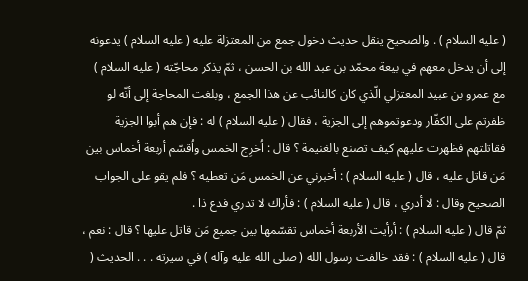( عليه السلام ) . والصحيح ينقل حديث دخول جمع من المعتزلة عليه ( عليه السلام ) يدعونه إلى أن يدخل معهم في بيعة محمّد بن عبد الله بن الحسن ، ثمّ يذكر محاجّته ( عليه السلام ) مع عمرو بن عبيد المعتزلي الّذي كان كالنائب عن هذا الجمع ، وبلغت المحاجة إلى أنّه لو ظفرتم على الكفّار ودعوتموهم إلى الجزية ، فقال ( عليه السلام ) له : فإن هم أبوا الجزية فقاتلتهم فظهرت عليهم كيف تصنع بالغنيمة ؟ قال : اُخرِج الخمس واُقسّم أربعة أخماس بين مَن قاتل عليه ، قال ( عليه السلام ) : أخبرني عن الخمس مَن تعطيه ؟ فلم يقو على الجواب الصحيح وقال : لا أدري ، قال ( عليه السلام ) : فأراك لا تدري فدع ذا .
ثمّ قال ( عليه السلام ) : أرأيت الأربعة أخماس تقسّمها بين جميع مَن قاتل عليها ؟ قال : نعم ، قال ( عليه السلام ) : فقد خالفت رسول الله ( صلى الله عليه وآله ) في سيرته . . . الحديث (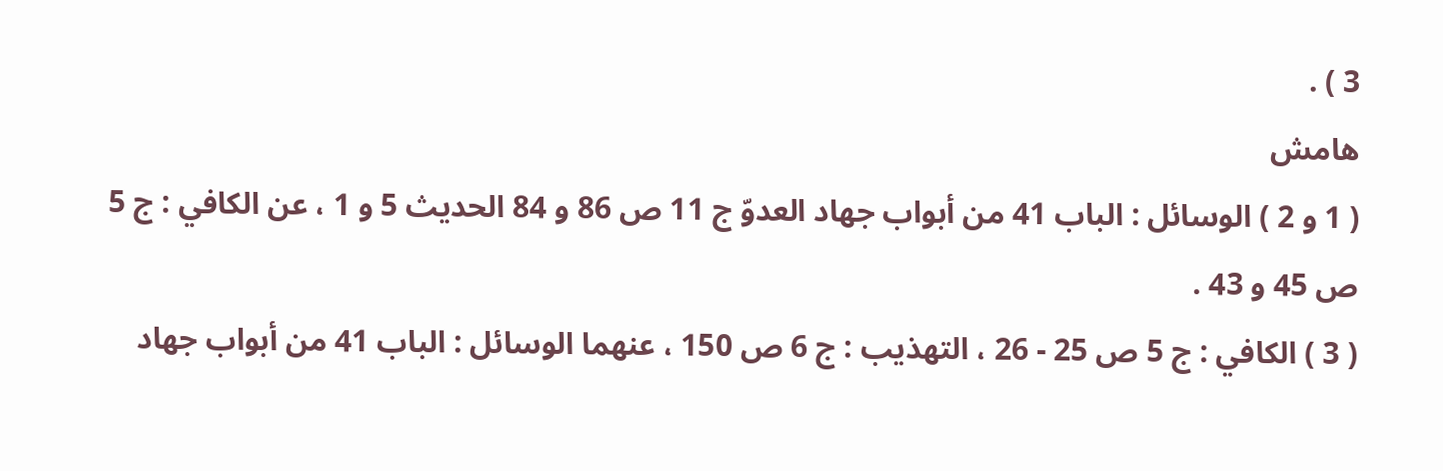3 ) .
هامش
( 1 و 2 ) الوسائل : الباب 41 من أبواب جهاد العدوّ ج 11 ص 86 و 84 الحديث 5 و 1 ، عن الكافي : ج 5 ص 45 و 43 .
( 3 ) الكافي : ج 5 ص 25 - 26 ، التهذيب : ج 6 ص 150 ، عنهما الوسائل : الباب 41 من أبواب جهاد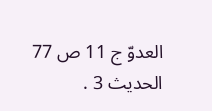العدوّ ج 11 ص 77 الحديث 3 .